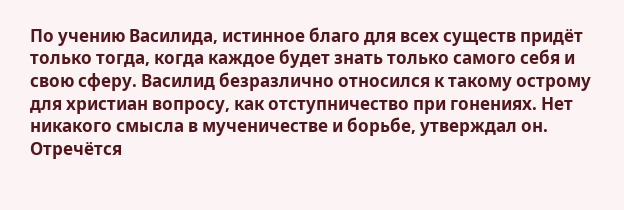По учению Василида, истинное благо для всех существ придёт только тогда, когда каждое будет знать только самого себя и свою сферу. Василид безразлично относился к такому острому для христиан вопросу, как отступничество при гонениях. Нет никакого смысла в мученичестве и борьбе, утверждал он. Отречётся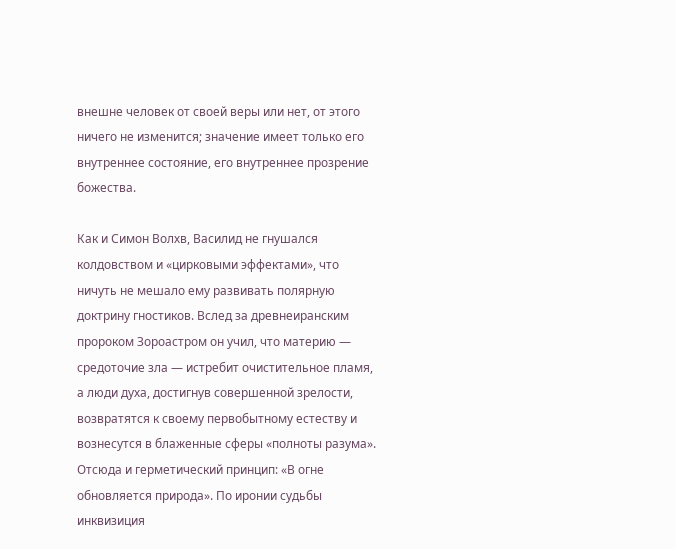внешне человек от своей веры или нет, от этого ничего не изменится; значение имеет только его внутреннее состояние, его внутреннее прозрение божества.

Как и Симон Волхв, Василид не гнушался колдовством и «цирковыми эффектами», что ничуть не мешало ему развивать полярную доктрину гностиков. Вслед за древнеиранским пророком Зороастром он учил, что материю — средоточие зла — истребит очистительное пламя, а люди духа, достигнув совершенной зрелости, возвратятся к своему первобытному естеству и вознесутся в блаженные сферы «полноты разума». Отсюда и герметический принцип: «В огне обновляется природа». По иронии судьбы инквизиция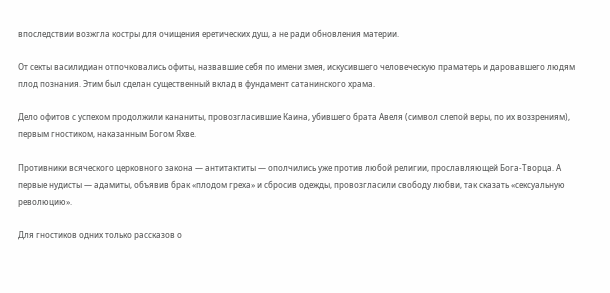впоследствии возжгла костры для очищения еретических душ, а не ради обновления материи.

От секты василидиан отпочковались офиты, назвавшие себя по имени змея, искусившего человеческую праматерь и даровавшего людям плод познания. Этим был сделан существенный вклад в фундамент сатанинского храма.

Дело офитов с успехом продолжили кананиты, провозгласившие Каина, убившего брата Авеля (символ слепой веры, по их воззрениям), первым гностиком, наказанным Богом Яхве.

Противники всяческого церковного закона — антитактиты — ополчились уже против любой религии, прославляющей Бога-Творца. А первые нудисты — адамиты, объявив брак «плодом греха» и сбросив одежды, провозгласили свободу любви, так сказать «сексуальную революцию».

Для гностиков одних только рассказов о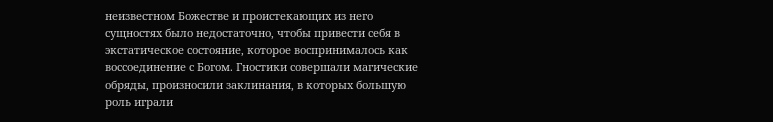неизвестном Божестве и проистекающих из него сущностях было недостаточно, чтобы привести себя в экстатическое состояние, которое воспринималось как воссоединение с Богом. Гностики совершали магические обряды, произносили заклинания, в которых большую роль играли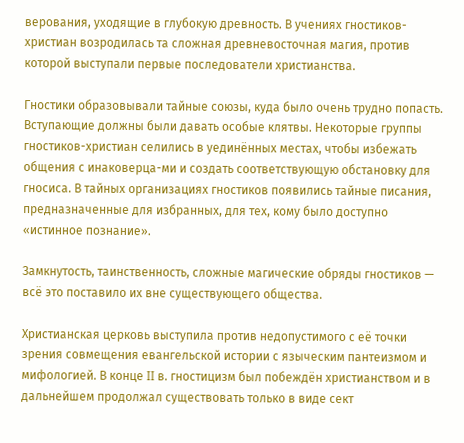верования, уходящие в глубокую древность. В учениях гностиков-христиан возродилась та сложная древневосточная магия, против которой выступали первые последователи христианства.

Гностики образовывали тайные союзы, куда было очень трудно попасть. Вступающие должны были давать особые клятвы. Некоторые группы гностиков-христиан селились в уединённых местах, чтобы избежать общения с инаковерца-ми и создать соответствующую обстановку для гносиса. В тайных организациях гностиков появились тайные писания, предназначенные для избранных, для тех, кому было доступно «истинное познание».

Замкнутость, таинственность, сложные магические обряды гностиков — всё это поставило их вне существующего общества.

Христианская церковь выступила против недопустимого с её точки зрения совмещения евангельской истории с языческим пантеизмом и мифологией. В конце II в. гностицизм был побеждён христианством и в дальнейшем продолжал существовать только в виде сект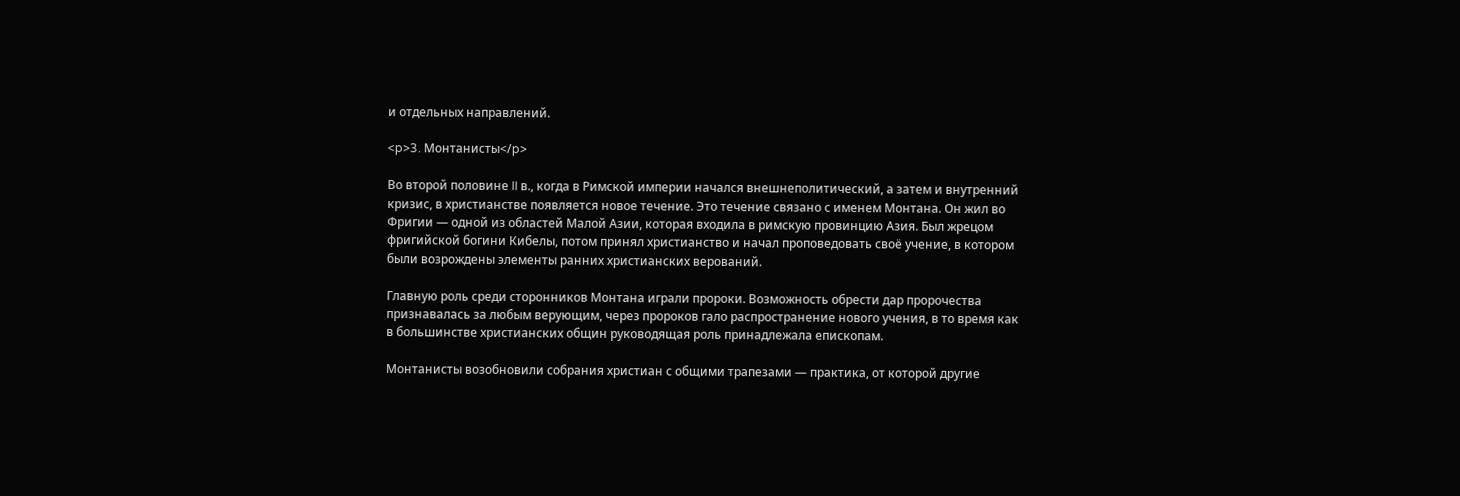и отдельных направлений.

<p>3. Монтанисты</p>

Во второй половине II в., когда в Римской империи начался внешнеполитический, а затем и внутренний кризис, в христианстве появляется новое течение. Это течение связано с именем Монтана. Он жил во Фригии — одной из областей Малой Азии, которая входила в римскую провинцию Азия. Был жрецом фригийской богини Кибелы, потом принял христианство и начал проповедовать своё учение, в котором были возрождены элементы ранних христианских верований.

Главную роль среди сторонников Монтана играли пророки. Возможность обрести дар пророчества признавалась за любым верующим, через пророков гало распространение нового учения, в то время как в большинстве христианских общин руководящая роль принадлежала епископам.

Монтанисты возобновили собрания христиан с общими трапезами — практика, от которой другие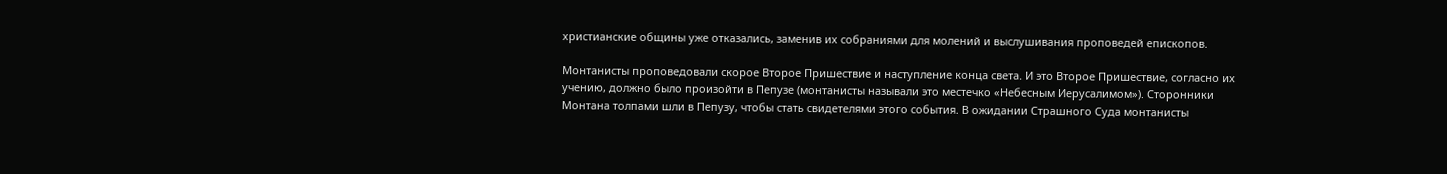христианские общины уже отказались, заменив их собраниями для молений и выслушивания проповедей епископов.

Монтанисты проповедовали скорое Второе Пришествие и наступление конца света. И это Второе Пришествие, согласно их учению, должно было произойти в Пепузе (монтанисты называли это местечко «Небесным Иерусалимом»). Сторонники Монтана толпами шли в Пепузу, чтобы стать свидетелями этого события. В ожидании Страшного Суда монтанисты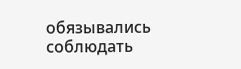обязывались соблюдать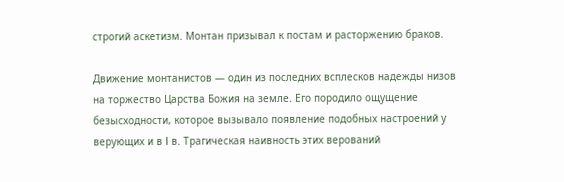строгий аскетизм. Монтан призывал к постам и расторжению браков.

Движение монтанистов — один из последних всплесков надежды низов на торжество Царства Божия на земле. Его породило ощущение безысходности, которое вызывало появление подобных настроений у верующих и в I в. Трагическая наивность этих верований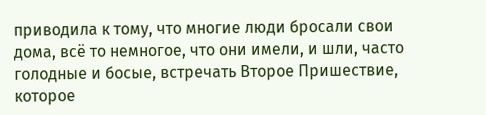приводила к тому, что многие люди бросали свои дома, всё то немногое, что они имели, и шли, часто голодные и босые, встречать Второе Пришествие, которое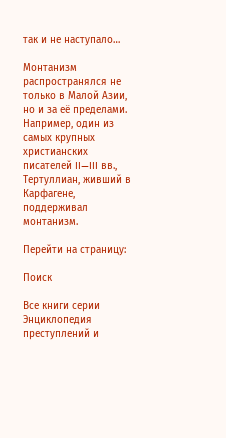так и не наступало…

Монтанизм распространялся не только в Малой Азии, но и за её пределами. Например, один из самых крупных христианских писателей II—III вв., Тертуллиан, живший в Карфагене, поддерживал монтанизм.

Перейти на страницу:

Поиск

Все книги серии Энциклопедия преступлений и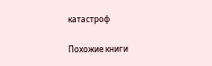катастроф

Похожие книги